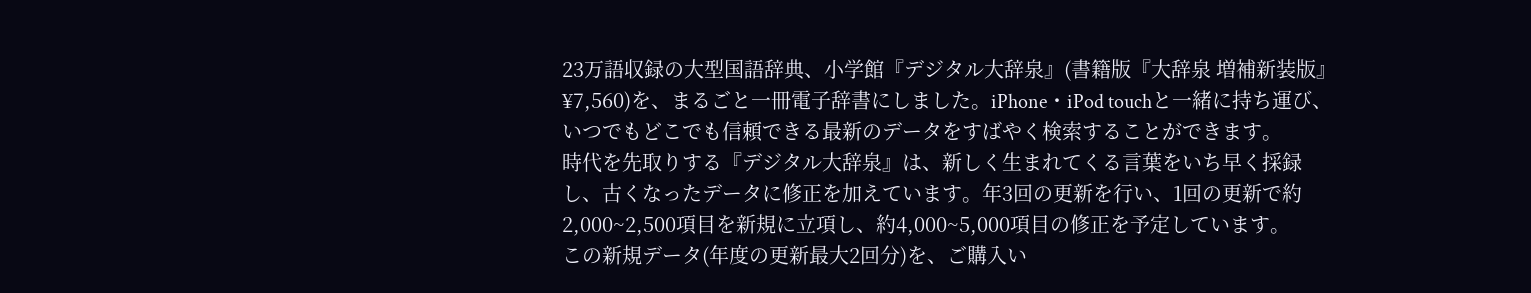23万語収録の大型国語辞典、小学館『デジタル大辞泉』(書籍版『大辞泉 増補新装版』¥7,560)を、まるごと一冊電子辞書にしました。iPhone・iPod touchと一緒に持ち運び、いつでもどこでも信頼できる最新のデータをすばやく検索することができます。
時代を先取りする『デジタル大辞泉』は、新しく生まれてくる言葉をいち早く採録し、古くなったデータに修正を加えています。年3回の更新を行い、1回の更新で約2,000~2,500項目を新規に立項し、約4,000~5,000項目の修正を予定しています。
この新規データ(年度の更新最大2回分)を、ご購入い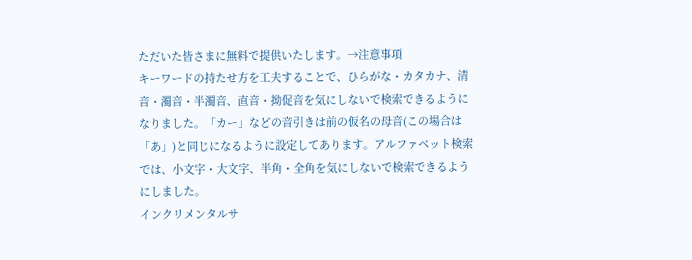ただいた皆さまに無料で提供いたします。→注意事項
キーワードの持たせ方を工夫することで、ひらがな・カタカナ、清音・濁音・半濁音、直音・拗促音を気にしないで検索できるようになりました。「カー」などの音引きは前の仮名の母音(この場合は「あ」)と同じになるように設定してあります。アルファベット検索では、小文字・大文字、半角・全角を気にしないで検索できるようにしました。
インクリメンタルサ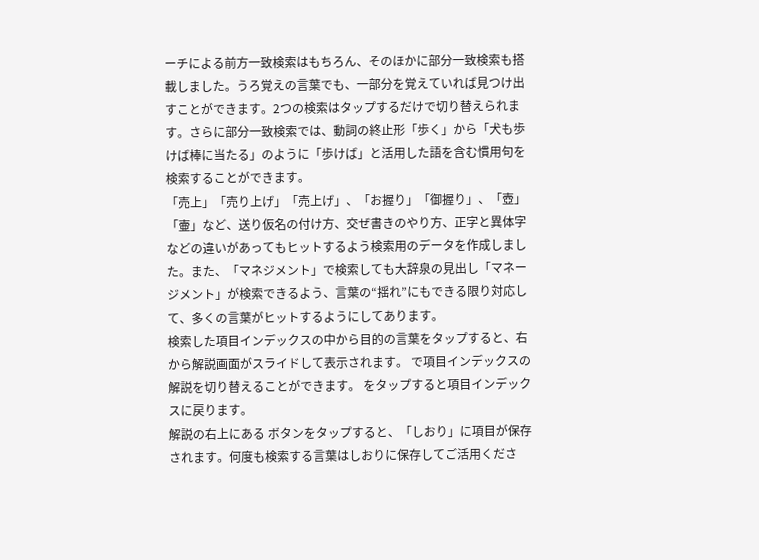ーチによる前方一致検索はもちろん、そのほかに部分一致検索も搭載しました。うろ覚えの言葉でも、一部分を覚えていれば見つけ出すことができます。2つの検索はタップするだけで切り替えられます。さらに部分一致検索では、動詞の終止形「歩く」から「犬も歩けば棒に当たる」のように「歩けば」と活用した語を含む慣用句を検索することができます。
「売上」「売り上げ」「売上げ」、「お握り」「御握り」、「壺」「壷」など、送り仮名の付け方、交ぜ書きのやり方、正字と異体字などの違いがあってもヒットするよう検索用のデータを作成しました。また、「マネジメント」で検索しても大辞泉の見出し「マネージメント」が検索できるよう、言葉の“揺れ”にもできる限り対応して、多くの言葉がヒットするようにしてあります。
検索した項目インデックスの中から目的の言葉をタップすると、右から解説画面がスライドして表示されます。 で項目インデックスの解説を切り替えることができます。 をタップすると項目インデックスに戻ります。
解説の右上にある ボタンをタップすると、「しおり」に項目が保存されます。何度も検索する言葉はしおりに保存してご活用くださ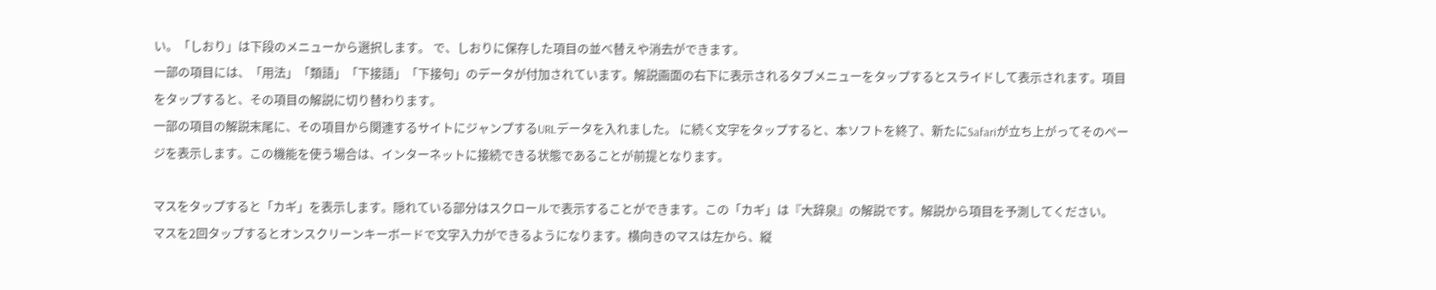い。「しおり」は下段のメニューから選択します。 で、しおりに保存した項目の並べ替えや消去ができます。
一部の項目には、「用法」「類語」「下接語」「下接句」のデータが付加されています。解説画面の右下に表示されるタブメニューをタップするとスライドして表示されます。項目をタップすると、その項目の解説に切り替わります。
一部の項目の解説末尾に、その項目から関連するサイトにジャンプするURLデータを入れました。 に続く文字をタップすると、本ソフトを終了、新たにSafariが立ち上がってそのページを表示します。この機能を使う場合は、インターネットに接続できる状態であることが前提となります。

マスをタップすると「カギ」を表示します。隠れている部分はスクロールで表示することができます。この「カギ」は『大辞泉』の解説です。解説から項目を予測してください。
マスを2回タップするとオンスクリーンキーボードで文字入力ができるようになります。横向きのマスは左から、縦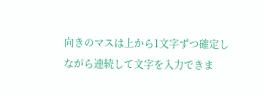向きのマスは上から1文字ずつ確定しながら連続して文字を入力できま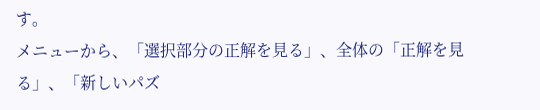す。
メニューから、「選択部分の正解を見る」、全体の「正解を見る」、「新しいパズ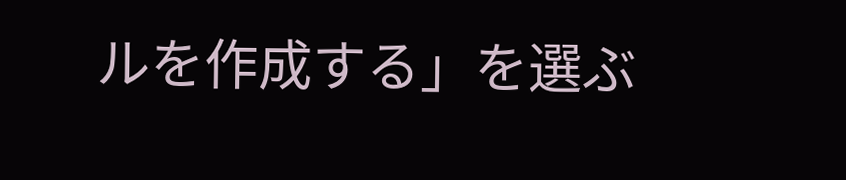ルを作成する」を選ぶ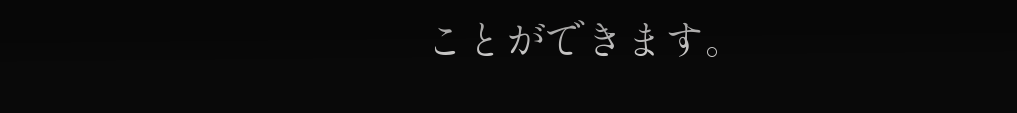ことができます。